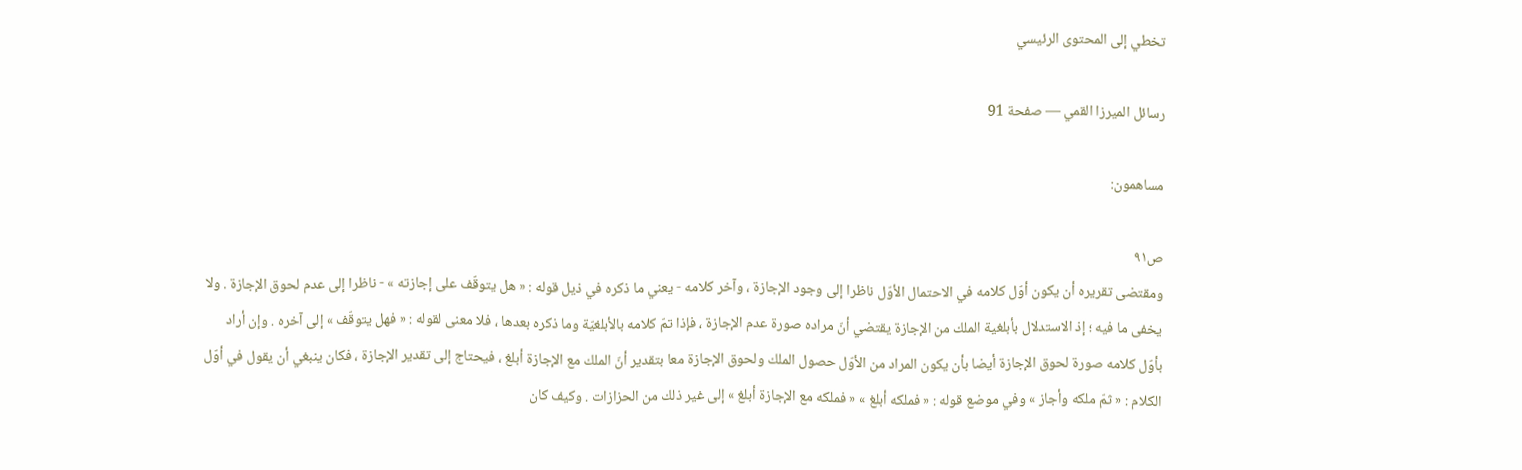تخطي إلى المحتوى الرئيسي

رسائل الميرزا القمي — صفحة 91

مساهمون:

ص٩١
ومقتضى تقريره أن يكون أوّل كلامه في الاحتمال الأوّل ناظرا إلى وجود الإجازة ، وآخر كلامه - يعني ما ذكره في ذيل قوله : « هل يتوقّف على إجازته » - ناظرا إلى عدم لحوق الإجازة . ولا يخفى ما فيه ؛ إذ الاستدلال بأبلغية الملك من الإجازة يقتضي أنّ مراده صورة عدم الإجازة ، فإذا تمّ كلامه بالأبلغيّة وما ذكره بعدها ، فلا معنى لقوله : « فهل يتوقّف » إلى آخره . وإن أراد بأوّل كلامه صورة لحوق الإجازة أيضا بأن يكون المراد من الأوّل حصول الملك ولحوق الإجازة معا بتقدير أنّ الملك مع الإجازة أبلغ ، فيحتاج إلى تقدير الإجازة ، فكان ينبغي أن يقول في أوّل الكلام : « ثمّ ملكه وأجاز » وفي موضع قوله : « فملكه أبلغ » « فملكه مع الإجازة أبلغ » إلى غير ذلك من الحزازات . وكيف كان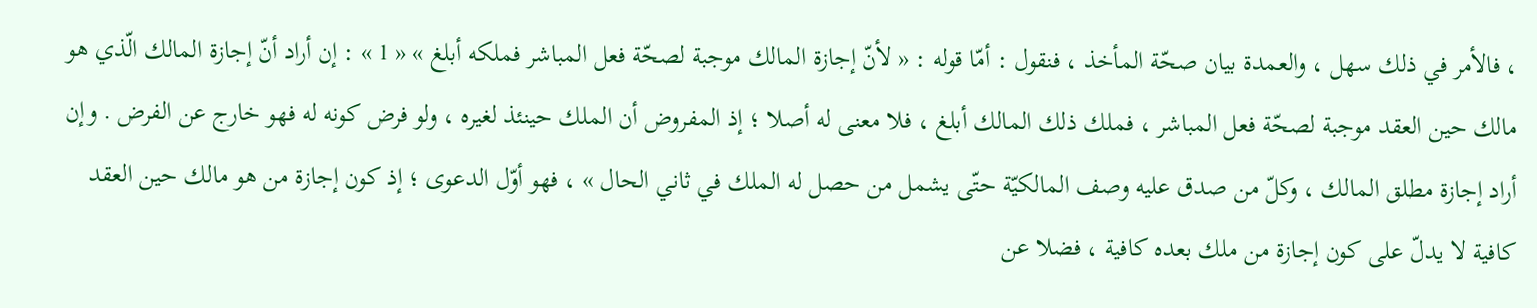، فالأمر في ذلك سهل ، والعمدة بيان صحّة المأخذ ، فنقول : أمّا قوله : « لأنّ إجازة المالك موجبة لصحّة فعل المباشر فملكه أبلغ » « 1 » : إن أراد أنّ إجازة المالك الّذي هو مالك حين العقد موجبة لصحّة فعل المباشر ، فملك ذلك المالك أبلغ ، فلا معنى له أصلا ؛ إذ المفروض أن الملك حينئذ لغيره ، ولو فرض كونه له فهو خارج عن الفرض . وإن أراد إجازة مطلق المالك ، وكلّ من صدق عليه وصف المالكيّة حتّى يشمل من حصل له الملك في ثاني الحال » ، فهو أوّل الدعوى ؛ إذ كون إجازة من هو مالك حين العقد كافية لا يدلّ على كون إجازة من ملك بعده كافية ، فضلا عن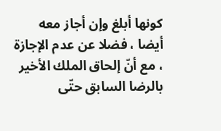كونها أبلغ وإن أجاز معه أيضا ، فضلا عن عدم الإجازة ، مع أنّ إلحاق الملك الأخير بالرضا السابق حتّى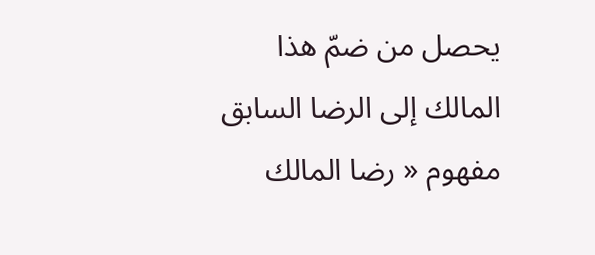يحصل من ضمّ هذا المالك إلى الرضا السابق مفهوم « رضا المالك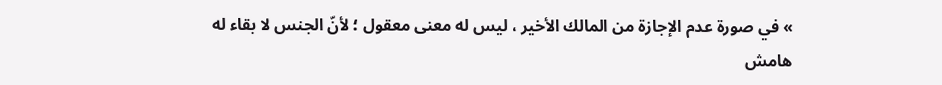» في صورة عدم الإجازة من المالك الأخير ، ليس له معنى معقول ؛ لأنّ الجنس لا بقاء له
هامش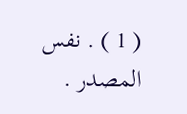( 1 ) . نفس المصدر .